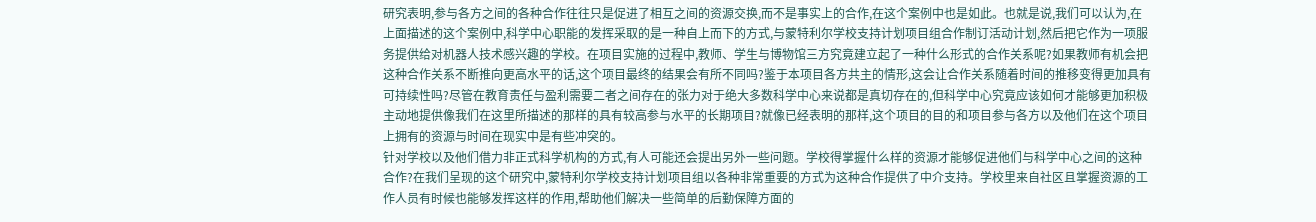研究表明,参与各方之间的各种合作往往只是促进了相互之间的资源交换,而不是事实上的合作,在这个案例中也是如此。也就是说,我们可以认为,在上面描述的这个案例中,科学中心职能的发挥采取的是一种自上而下的方式,与蒙特利尔学校支持计划项目组合作制订活动计划,然后把它作为一项服务提供给对机器人技术感兴趣的学校。在项目实施的过程中,教师、学生与博物馆三方究竟建立起了一种什么形式的合作关系呢?如果教师有机会把这种合作关系不断推向更高水平的话,这个项目最终的结果会有所不同吗?鉴于本项目各方共主的情形,这会让合作关系随着时间的推移变得更加具有可持续性吗?尽管在教育责任与盈利需要二者之间存在的张力对于绝大多数科学中心来说都是真切存在的,但科学中心究竟应该如何才能够更加积极主动地提供像我们在这里所描述的那样的具有较高参与水平的长期项目?就像已经表明的那样,这个项目的目的和项目参与各方以及他们在这个项目上拥有的资源与时间在现实中是有些冲突的。
针对学校以及他们借力非正式科学机构的方式,有人可能还会提出另外一些问题。学校得掌握什么样的资源才能够促进他们与科学中心之间的这种合作?在我们呈现的这个研究中,蒙特利尔学校支持计划项目组以各种非常重要的方式为这种合作提供了中介支持。学校里来自社区且掌握资源的工作人员有时候也能够发挥这样的作用,帮助他们解决一些简单的后勤保障方面的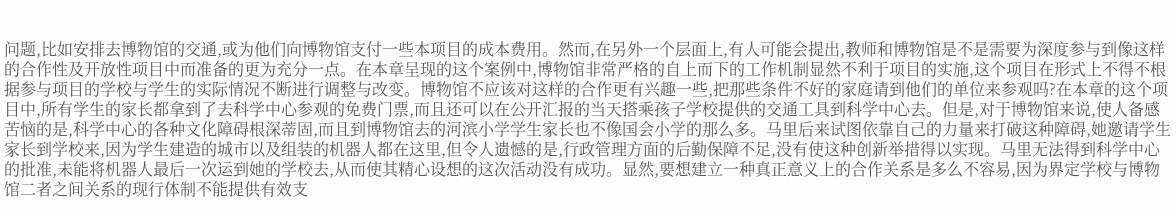问题,比如安排去博物馆的交通,或为他们向博物馆支付一些本项目的成本费用。然而,在另外一个层面上,有人可能会提出,教师和博物馆是不是需要为深度参与到像这样的合作性及开放性项目中而准备的更为充分一点。在本章呈现的这个案例中,博物馆非常严格的自上而下的工作机制显然不利于项目的实施,这个项目在形式上不得不根据参与项目的学校与学生的实际情况不断进行调整与改变。博物馆不应该对这样的合作更有兴趣一些,把那些条件不好的家庭请到他们的单位来参观吗?在本章的这个项目中,所有学生的家长都拿到了去科学中心参观的免费门票,而且还可以在公开汇报的当天搭乘孩子学校提供的交通工具到科学中心去。但是,对于博物馆来说,使人备感苦恼的是,科学中心的各种文化障碍根深蒂固,而且到博物馆去的河滨小学学生家长也不像国会小学的那么多。马里后来试图依靠自己的力量来打破这种障碍,她邀请学生家长到学校来,因为学生建造的城市以及组装的机器人都在这里,但令人遗憾的是,行政管理方面的后勤保障不足,没有使这种创新举措得以实现。马里无法得到科学中心的批准,未能将机器人最后一次运到她的学校去,从而使其精心设想的这次活动没有成功。显然,要想建立一种真正意义上的合作关系是多么不容易,因为界定学校与博物馆二者之间关系的现行体制不能提供有效支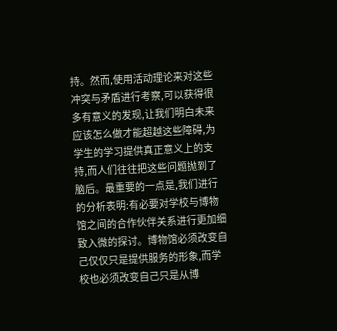持。然而,使用活动理论来对这些冲突与矛盾进行考察,可以获得很多有意义的发现,让我们明白未来应该怎么做才能超越这些障碍,为学生的学习提供真正意义上的支持,而人们往往把这些问题抛到了脑后。最重要的一点是,我们进行的分析表明:有必要对学校与博物馆之间的合作伙伴关系进行更加细致入微的探讨。博物馆必须改变自己仅仅只是提供服务的形象,而学校也必须改变自己只是从博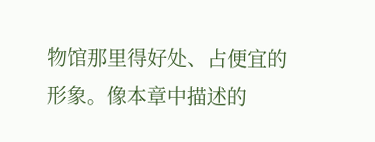物馆那里得好处、占便宜的形象。像本章中描述的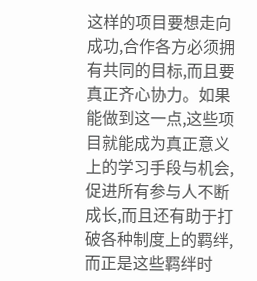这样的项目要想走向成功,合作各方必须拥有共同的目标,而且要真正齐心协力。如果能做到这一点,这些项目就能成为真正意义上的学习手段与机会,促进所有参与人不断成长,而且还有助于打破各种制度上的羁绊,而正是这些羁绊时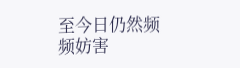至今日仍然频频妨害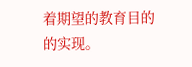着期望的教育目的的实现。